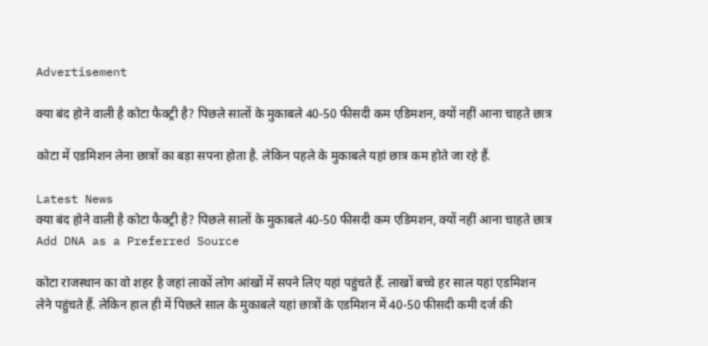Advertisement

क्या बंद होने वाली है कोटा फैक्ट्री है? पिछले सालों के मुकाबले 40-50 फीसदी कम एडिमशन, क्यों नहीं आना चाहते छात्र

कोटा में एडमिशन लेना छात्रों का बड़ा सपना होता है. लेकिन पहले के मुकाबले यहां छात्र कम होते जा रहे हैं.

Latest News
क्या बंद होने वाली है कोटा फैक्ट्री है? पिछले सालों के मुकाबले 40-50 फीसदी कम एडिमशन, क्यों नहीं आना चाहते छात्र
Add DNA as a Preferred Source

कोटा राजस्थान का वो शहर है जहां लाकों लोग आंखों में सपने लिए यहां पहुंचते हैं. लाखों बच्चे हर साल यहां एडमिशन लेने पहुंचते हैं. लेकिन हाल ही में पिछले साल के मुकाबले यहां छात्रों के एडमिशन में 40-50 फीसदी कमी दर्ज की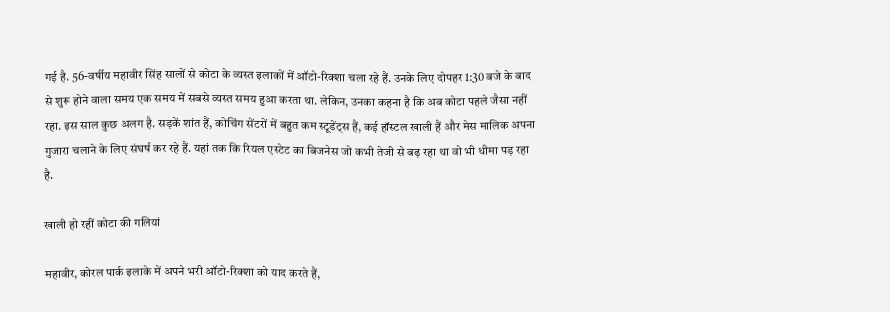गई है. 56-वर्षीय महावीर सिंह सालों से कोटा के व्यस्त इलाकों में ऑटो-रिक्शा चला रहे हैं. उनके लिए दोपहर 1:30 बजे के बाद से शुरू होने वाला समय एक समय में सबसे व्यस्त समय हुआ करता था. लेकिन, उनका कहना है कि अब कोटा पहले जैसा नहीं रहा. इस साल कुछ अलग है. सड़कें शांत हैं, कोचिंग सेंटरों में बहुत कम स्टूडेंट्स हैं, कई हॉस्टल खाली हैं और मेस मालिक अपना गुजारा चलाने के लिए संघर्ष कर रहे हैं. यहां तक कि रियल एस्टेट का बिजनेस जो कभी तेजी से बढ़ रहा था वो भी धीमा पड़ रहा है.

खाली हो रहीं कोटा की गलियां

महावीर, कोरल पार्क इलाके में अपने भरी ऑटो-रिक्शा को याद करते हैं,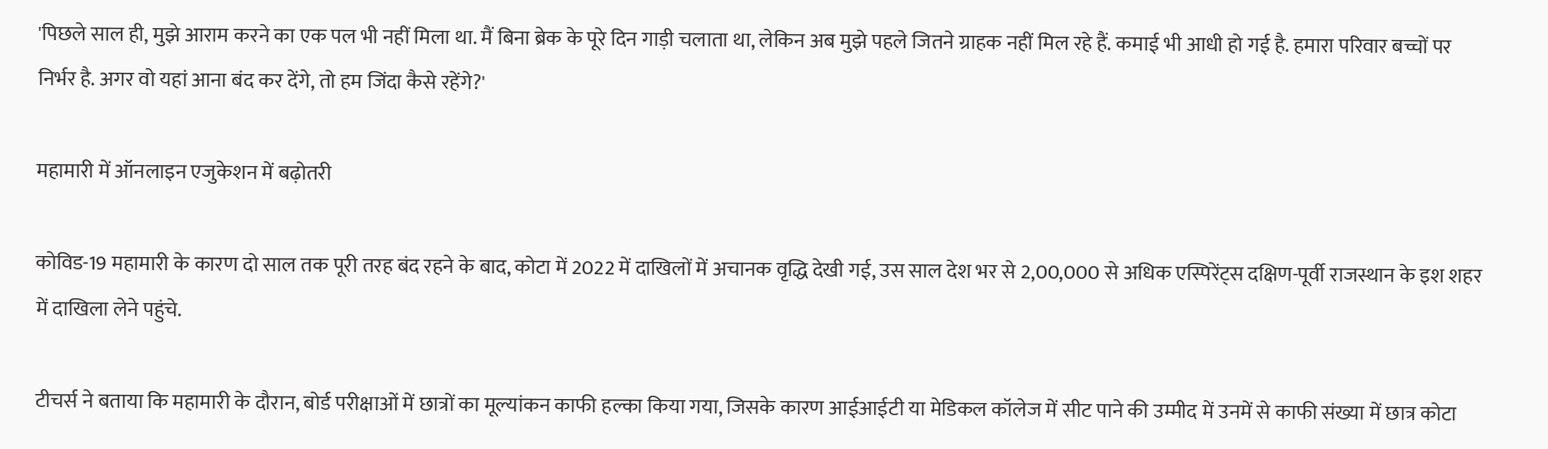'पिछले साल ही, मुझे आराम करने का एक पल भी नहीं मिला था. मैं बिना ब्रेक के पूरे दिन गाड़ी चलाता था, लेकिन अब मुझे पहले जितने ग्राहक नहीं मिल रहे हैं. कमाई भी आधी हो गई है. हमारा परिवार बच्चों पर निर्भर है. अगर वो यहां आना बंद कर देंगे, तो हम जिंदा कैसे रहेंगे?'

महामारी में ऑनलाइन एजुकेशन में बढ़ोतरी

कोविड-19 महामारी के कारण दो साल तक पूरी तरह बंद रहने के बाद, कोटा में 2022 में दाखिलों में अचानक वृद्धि देखी गई, उस साल देश भर से 2,00,000 से अधिक एस्पिरेंट्स दक्षिण-पूर्वी राजस्थान के इश शहर में दाखिला लेने पहुंचे.

टीचर्स ने बताया कि महामारी के दौरान, बोर्ड परीक्षाओं में छात्रों का मूल्यांकन काफी हल्का किया गया, जिसके कारण आईआईटी या मेडिकल कॉलेज में सीट पाने की उम्मीद में उनमें से काफी संख्या में छात्र कोटा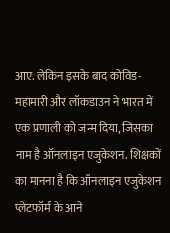आए. लेकिन इसके बाद कोविड-महामारी और लॉकडाउन ने भारत में एक प्रणाली को जन्म दिया, जिसका नाम है ऑनलाइन एजुकेशन. शिक्षकों का मानना है कि ऑनलाइन एजुकेशन प्लेटफॉर्म के आने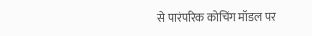से पारंपरिक कोचिंग मॉडल पर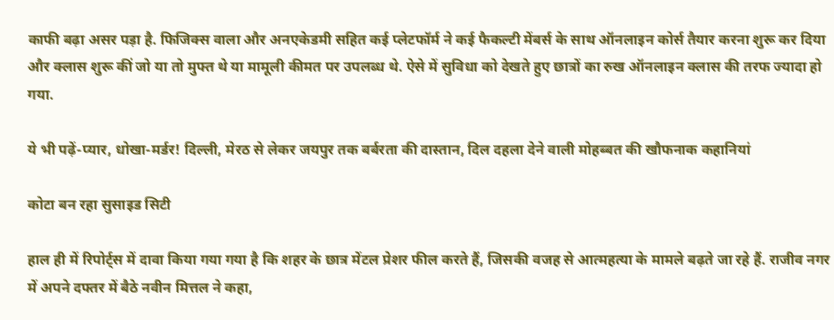काफी बढ़ा असर पड़ा है. फिजिक्स वाला और अनएकेडमी सहित कई प्लेटफॉर्म ने कई फैकल्टी मेंबर्स के साथ ऑनलाइन कोर्स तैयार करना शुरू कर दिया और क्लास शुरू कीं जो या तो मुफ्त थे या मामूली कीमत पर उपलब्ध थे. ऐसे में सुविधा को देखते हुए छात्रों का रुख ऑनलाइन क्लास की तरफ ज्यादा हो गया.

ये भी पढ़ें-प्यार, धोखा-मर्डर! दिल्ली, मेरठ से लेकर जयपुर तक बर्बरता की दास्तान, दिल दहला देने वाली मोहब्बत की खौफनाक कहानियां

कोटा बन रहा सुसाइड सिटी

हाल ही में रिपोर्ट्स में दावा किया गया गया है कि शहर के छात्र मेंटल प्रेशर फील करते हैं, जिसकी वजह से आत्महत्या के मामले बढ़ते जा रहे हैं. राजीव नगर में अपने दफ्तर में बैठे नवीन मित्तल ने कहा,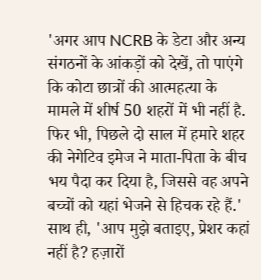'अगर आप NCRB के डेटा और अन्य संगठनों के आंकड़ों को देखें, तो पाएंगे कि कोटा छात्रों की आत्महत्या के मामले में शीर्ष 50 शहरों में भी नहीं है. फिर भी, पिछले दो साल में हमारे शहर की नेगेटिव इमेज ने माता-पिता के बीच भय पैदा कर दिया है, जिससे वह अपने बच्चों को यहां भेजने से हिचक रहे हैं.' साथ ही, 'आप मुझे बताइए, प्रेशर कहां नहीं है? हज़ारों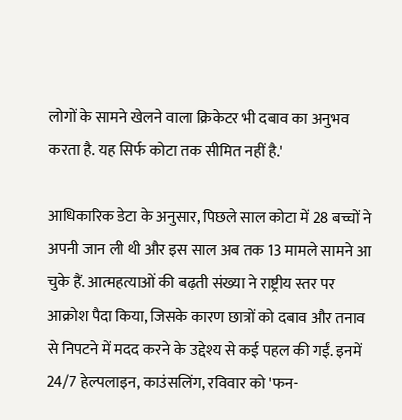लोगों के सामने खेलने वाला क्रिकेटर भी दबाव का अनुभव करता है. यह सिर्फ कोटा तक सीमित नहीं है.'

आधिकारिक डेटा के अनुसार, पिछले साल कोटा में 28 बच्चों ने अपनी जान ली थी और इस साल अब तक 13 मामले सामने आ चुके हैं. आत्महत्याओं की बढ़ती संख्या ने राष्ट्रीय स्तर पर आक्रोश पैदा किया, जिसके कारण छात्रों को दबाव और तनाव से निपटने में मदद करने के उद्देश्य से कई पहल की गईं. इनमें 24/7 हेल्पलाइन, काउंसलिंग, रविवार को 'फन-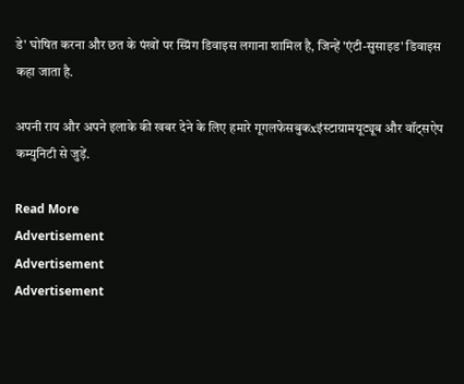डे' घोषित करना और छत के पंखों पर स्प्रिंग डिवाइस लगाना शामिल है, जिन्हें 'एंटी-सुसाइड' डिवाइस कहा जाता है.

अपनी राय और अपने इलाके की खबर देने के लिए हमारे गूगलफेसबुकxइंस्टाग्रामयूट्यूब और वॉट्सऐप कम्युनिटी से जुड़ें.

Read More
Advertisement
Advertisement
Advertisement